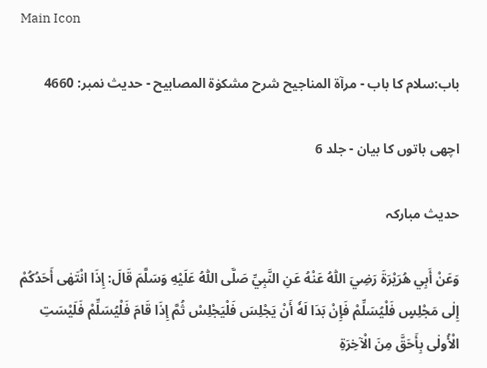Main Icon

باب:سلام کا باب - مرآۃ المناجیح شرح مشکوٰۃ المصابیح - حدیث نمبر: 4660

اچھی باتوں کا بیان - جلد 6

حدیث مبارکہ

وَعَنْ أَبِي هُرَيْرَةَ رَضِيَ اللّٰهُ عَنْهُ عَنِ النَّبِيِّ صَلَّى اللّٰهُ عَلَيْهِ وَسَلَّمَ قَالَ: إِذَا انْتَهٰى أَحَدُكُمْ إِلٰى مَجْلِسٍ فَلْيُسَلِّمْ فَإِنْ بَدَا لَهٗ أَنْ يَجْلِسَ فَلْيَجْلِسْ ثُمَّ إِذَا قَامَ فَلْيُسَلِّمْ فَلَيْسَتِ الْأُولٰى بِأَحَقَّ مِنَ الْآخِرَةِ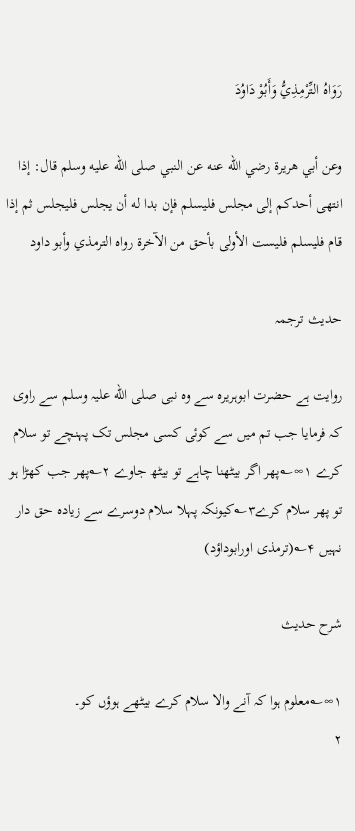رَوَاهُ التِّرْمِذِيُّ وَأَبُوْ دَاوُدَ

وعن أبي هريرة رضي الله عنه عن النبي صلى الله عليه وسلم قال: إذا انتهى أحدكم إلى مجلس فليسلم فإن بدا له أن يجلس فليجلس ثم إذا قام فليسلم فليست الأولى بأحق من الآخرة رواه الترمذي وأبو داود

حدیث ترجمہ

روایت ہے حضرت ابوہریرہ سے وہ نبی صلی الله علیہ وسلم سے راوی کہ فرمایا جب تم میں سے کوئی کسی مجلس تک پہنچے تو سلام کرے ۱∞؎پھر اگر بیٹھنا چاہے تو بیٹھ جاوے ۲؎پھر جب کھڑا ہو تو پھر سلام کرے۳؎کیونکہ پہلا سلام دوسرے سے زیادہ حق دار نہیں ۴؎(ترمذی اورابوداؤد)

شرح حدیث

۱∞؎معلوم ہوا کہ آنے والا سلام کرے بیٹھے ہوؤں کو۔
۲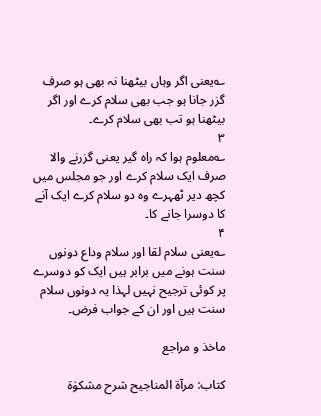؎یعنی اگر وہاں بیٹھنا نہ بھی ہو صرف گزر جانا ہو جب بھی سلام کرے اور اگر بیٹھنا ہو تب بھی سلام کرے۔
۳
؎معلوم ہوا کہ راہ گیر یعنی گزرنے والا صرف ایک سلام کرے اور جو مجلس میں کچھ دیر ٹھہرے وہ دو سلام کرے ایک آنے کا دوسرا جانے کا۔
۴
؎یعنی سلام لقا اور سلام وداع دونوں سنت ہونے میں برابر ہیں ایک کو دوسرے پر کوئی ترجیح نہیں لہذا یہ دونوں سلام سنت ہیں اور ان کے جواب فرض۔

ماخذ و مراجع

کتاب: مرآۃ المناجیح شرح مشکوٰۃ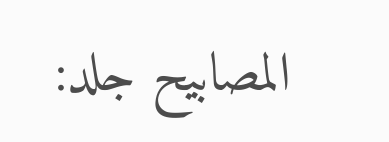المصابیح جلد: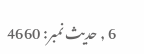6 , حدیث نمبر: 4660